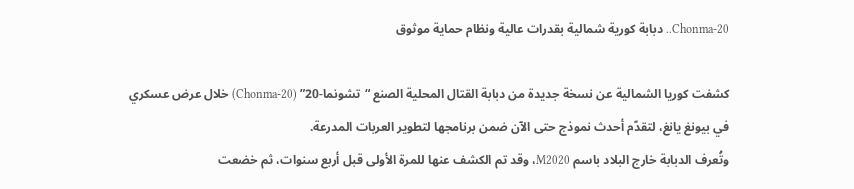Chonma-20.. دبابة كورية شمالية بقدرات عالية ونظام حماية موثوق

كشفت كوريا الشمالية عن نسخة جديدة من دبابة القتال المحلية الصنع “تشونما-20” (Chonma-20) خلال عرض عسكري في بيونغ يانغ، لتقدّم أحدث نموذج حتى الآن ضمن برنامجها لتطوير العربات المدرعة.
وتُعرف الدبابة خارج البلاد باسم M2020، وقد تم الكشف عنها للمرة الأولى قبل أربع سنوات، ثم خضعت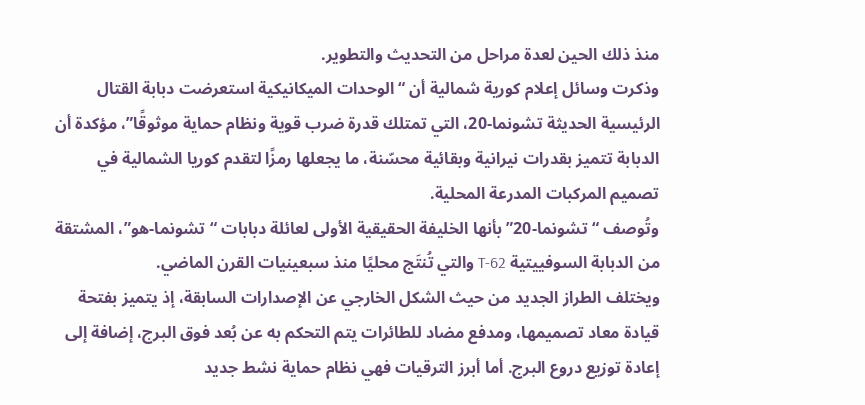منذ ذلك الحين لعدة مراحل من التحديث والتطوير.
وذكرت وسائل إعلام كورية شمالية أن “الوحدات الميكانيكية استعرضت دبابة القتال الرئيسية الحديثة تشونما-20، التي تمتلك قدرة ضرب قوية ونظام حماية موثوقًا”، مؤكدة أن الدبابة تتميز بقدرات نيرانية وبقائية محسّنة، ما يجعلها رمزًا لتقدم كوريا الشمالية في تصميم المركبات المدرعة المحلية.
وتُوصف “تشونما-20” بأنها الخليفة الحقيقية الأولى لعائلة دبابات “تشونما-هو”، المشتقة من الدبابة السوفييتية T-62 والتي تُنتَج محليًا منذ سبعينيات القرن الماضي.
ويختلف الطراز الجديد من حيث الشكل الخارجي عن الإصدارات السابقة، إذ يتميز بفتحة قيادة معاد تصميمها، ومدفع مضاد للطائرات يتم التحكم به عن بُعد فوق البرج، إضافة إلى إعادة توزيع دروع البرج. أما أبرز الترقيات فهي نظام حماية نشط جديد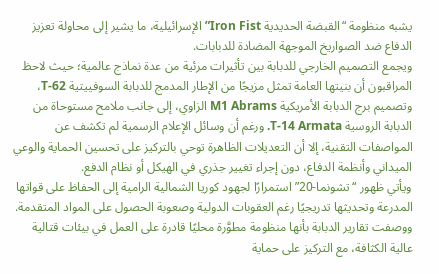يشبه منظومة “القبضة الحديدية Iron Fist” الإسرائيلية، ما يشير إلى محاولة تعزيز الدفاع ضد الصواريخ الموجهة المضادة للدبابات.
ويجمع التصميم الخارجي للدبابة بين تأثيرات مرئية من عدة نماذج عالمية؛ حيث لاحظ المراقبون أن بنيتها العامة تمثل مزيجًا من الإطار المدمج للدبابة السوفييتية T-62، وتصميم برج الدبابة الأمريكية M1 Abrams الزاوي، إلى جانب ملامح مستوحاة من الدبابة الروسية T-14 Armata. ورغم أن وسائل الإعلام الرسمية لم تكشف عن المواصفات التقنية، إلا أن التعديلات الظاهرة توحي بالتركيز على تحسين الحماية والوعي الميداني وأنظمة الدفاع، دون إجراء تغيير جذري في الهيكل أو نظام الدفع.
ويأتي ظهور “تشونما-20” استمرارًا لجهود كوريا الشمالية الرامية إلى الحفاظ على قواتها المدرعة وتحديثها تدريجيًا رغم العقوبات الدولية وصعوبة الحصول على المواد المتقدمة. ووصفت تقارير الدبابة بأنها منظومة مطوَّرة محليًا قادرة على العمل في بيئات قتالية عالية الكثافة، مع التركيز على حماية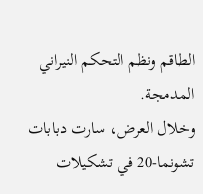الطاقم ونظم التحكم النيراني المدمجة.
وخلال العرض، سارت دبابات تشونما-20 في تشكيلات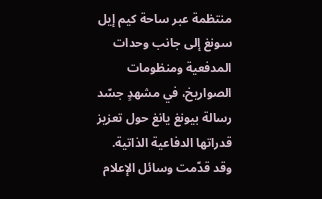منتظمة عبر ساحة كيم إيل سونغ إلى جانب وحدات المدفعية ومنظومات الصواريخ، في مشهدٍ جسّد رسالة بيونغ يانغ حول تعزيز قدراتها الدفاعية الذاتية. وقد قدّمت وسائل الإعلام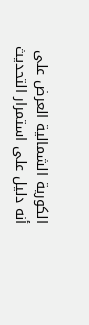الكورية الشمالية العرض على أنه دليل على استمرار التحديث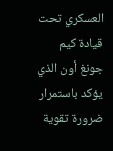العسكري تحت قيادة كيم جونغ أون الذي يؤكد باستمرار ضرورة تقوية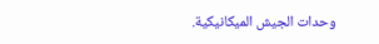وحدات الجيش الميكانيكية.